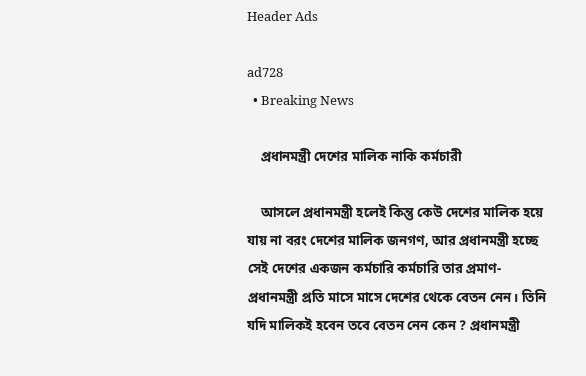Header Ads

ad728
  • Breaking News

    প্রধানমন্ত্রী দেশের মালিক নাকি কর্মচারী

    আসলে প্রধানমন্ত্রী হলেই কিন্তু কেউ দেশের মালিক হয়ে যায় না বরং দেশের মালিক জনগণ, আর প্রধানমন্ত্রী হচ্ছে সেই দেশের একজন কর্মচারি কর্মচারি তার প্রমাণ- প্রধানমন্ত্রী প্রতি মাসে মাসে দেশের থেকে বেতন নেন। তিনি যদি মালিকই হবেন তবে বেতন নেন কেন ? প্রধানমন্ত্রী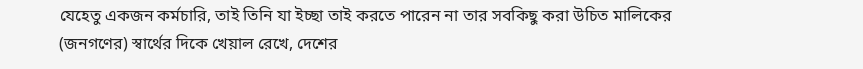যেহেতু একজন কর্মচারি, তাই তিনি যা ইচ্ছা তাই করতে পারেন না তার সবকিছু করা উচিত মালিকের (জনগণের) স্বার্থের দিকে খেয়াল রেখে, দেশের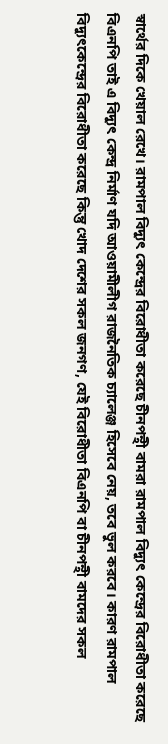স্বার্থের দিকে খেয়াল রেখে। রামপাল বিদ্যুৎ কেন্দ্রের বিরোধীতা করেছে চীনপন্থী বামরা রামপাল বিদ্যুৎ কেন্দ্রের বিরোধীতা করেছে বিএনপি তাই এ বিদ্যুৎ কেন্দ্র নির্মাণ যদি আওয়ামীলীগ রাজনৈতিক চ্যালেঞ্জ হিসেবে নেয়, তবে ভুল করবে। কারণ রামপাল বিদ্যুৎকেন্দ্রের বিরোধীতা করেছে কিন্তু খোদ দেশের সকল জনগণ, যেই বিরোধীতা বিএনপি বা চীনপন্থী বামদের সকল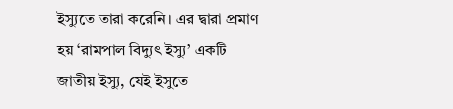ইস্যুতে তারা করেনি। এর দ্বারা প্রমাণ হয় ‘রামপাল বিদ্যুৎ ইস্যু’ একটি জাতীয় ইস্যু, যেই ইসুতে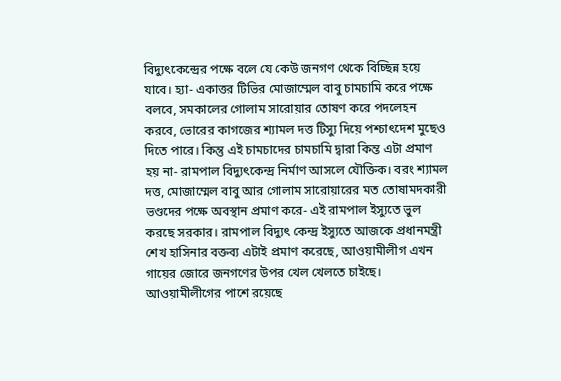বিদ্যুৎকেন্দ্রের পক্ষে বলে যে কেউ জনগণ থেকে বিচ্ছিন্ন হয়ে যাবে। হ্যা- একাত্তর টিভির মোজাম্মেল বাবু চামচামি করে পক্ষে বলবে, সমকালের গোলাম সারোয়ার তোষণ করে পদলেহন করবে, ভোরের কাগজের শ্যামল দত্ত টিস্যু দিয়ে পশ্চাৎদেশ মুছেও দিতে পারে। কিন্তু এই চামচাদের চামচামি দ্বারা কিন্ত এটা প্রমাণ হয় না- রামপাল বিদ্যুৎকেন্দ্র নির্মাণ আসলে যৌক্তিক। বরং শ্যামল দত্ত, মোজাম্মেল বাবু আর গোলাম সারোয়ারের মত তোষামদকারী ভণ্ডদের পক্ষে অবস্থান প্রমাণ করে- এই রামপাল ইস্যুতে ভুল করছে সরকার। রামপাল বিদ্যুৎ কেন্দ্র ইস্যুতে আজকে প্রধানমন্ত্রী শেখ হাসিনার বক্তব্য এটাই প্রমাণ করেছে, আওয়ামীলীগ এখন গায়ের জোরে জনগণের উপর খেল খেলতে চাইছে। আওয়ামীলীগের পাশে রয়েছে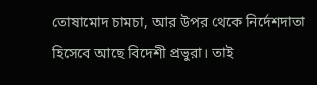তোষামোদ চামচা, আর উপর থেকে নির্দেশদাতা হিসেবে আছে বিদেশী প্রভুরা। তাই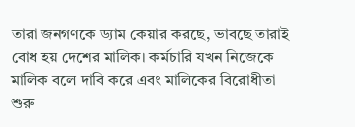তারা জনগণকে ড্যাম কেয়ার করছে, ভাবছে তারাই বোধ হয় দেশের মালিক। কর্মচারি যখন নিজেকে মালিক বলে দাবি করে এবং মালিকের বিরোধীতা শুরু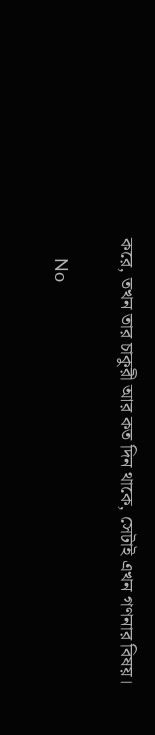করে, তখন তার চাকুরী আর কত দিন থাকে, সেটাই এখন গণনার বিষয়।

    No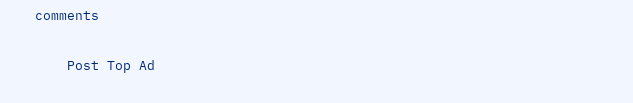comments

    Post Top Ad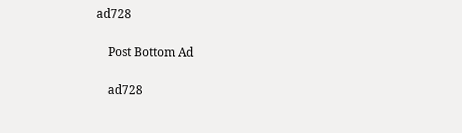ad728

    Post Bottom Ad

    ad728